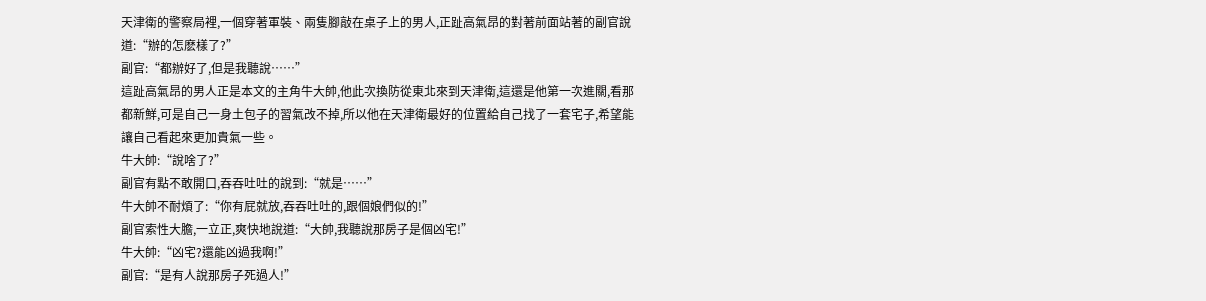天津衛的警察局裡,一個穿著軍裝、兩隻腳敲在桌子上的男人,正趾高氣昂的對著前面站著的副官說道:“辦的怎麽樣了?”
副官:“都辦好了,但是我聽說……”
這趾高氣昂的男人正是本文的主角牛大帥,他此次換防從東北來到天津衛,這還是他第一次進關,看那都新鮮,可是自己一身土包子的習氣改不掉,所以他在天津衛最好的位置給自己找了一套宅子,希望能讓自己看起來更加貴氣一些。
牛大帥:“說啥了?”
副官有點不敢開口,吞吞吐吐的說到:“就是……”
牛大帥不耐煩了:“你有屁就放,吞吞吐吐的,跟個娘們似的!”
副官索性大膽,一立正,爽快地說道:“大帥,我聽說那房子是個凶宅!”
牛大帥:“凶宅?還能凶過我啊!”
副官:“是有人說那房子死過人!”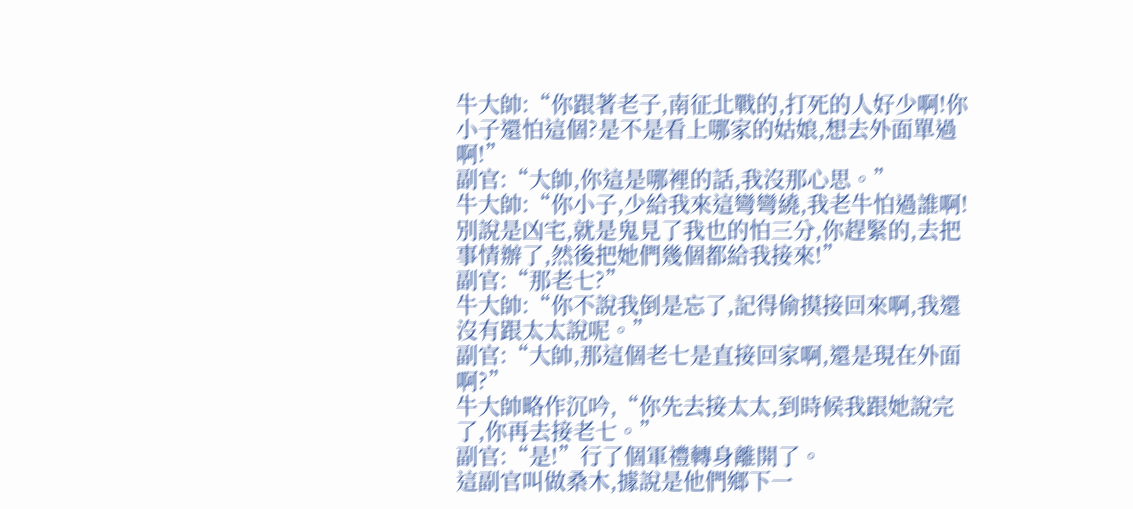牛大帥:“你跟著老子,南征北戰的,打死的人好少啊!你小子還怕這個?是不是看上哪家的姑娘,想去外面單過啊!”
副官:“大帥,你這是哪裡的話,我沒那心思。”
牛大帥:“你小子,少給我來這彎彎繞,我老牛怕過誰啊!別說是凶宅,就是鬼見了我也的怕三分,你趕緊的,去把事情辦了,然後把她們幾個都給我接來!”
副官:“那老七?”
牛大帥:“你不說我倒是忘了,記得偷摸接回來啊,我還沒有跟太太說呢。”
副官:“大帥,那這個老七是直接回家啊,還是現在外面啊?”
牛大帥略作沉吟,“你先去接太太,到時候我跟她說完了,你再去接老七。”
副官:“是!”行了個軍禮轉身離開了。
這副官叫做桑木,據說是他們鄉下一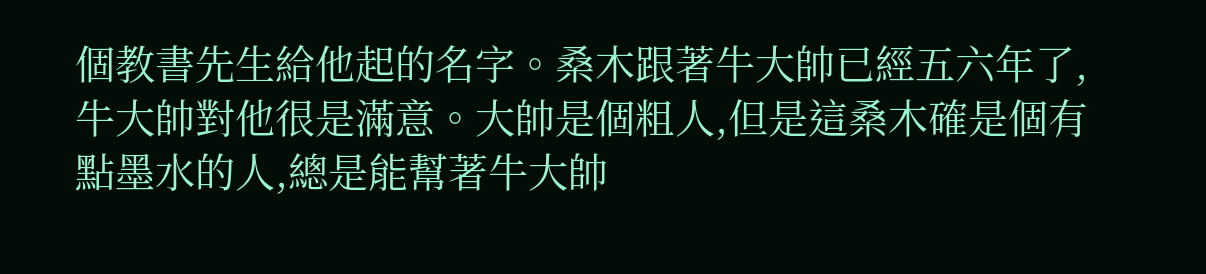個教書先生給他起的名字。桑木跟著牛大帥已經五六年了,牛大帥對他很是滿意。大帥是個粗人,但是這桑木確是個有點墨水的人,總是能幫著牛大帥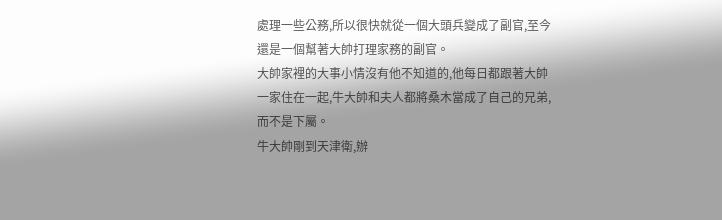處理一些公務,所以很快就從一個大頭兵變成了副官,至今還是一個幫著大帥打理家務的副官。
大帥家裡的大事小情沒有他不知道的,他每日都跟著大帥一家住在一起,牛大帥和夫人都將桑木當成了自己的兄弟,而不是下屬。
牛大帥剛到天津衛,辦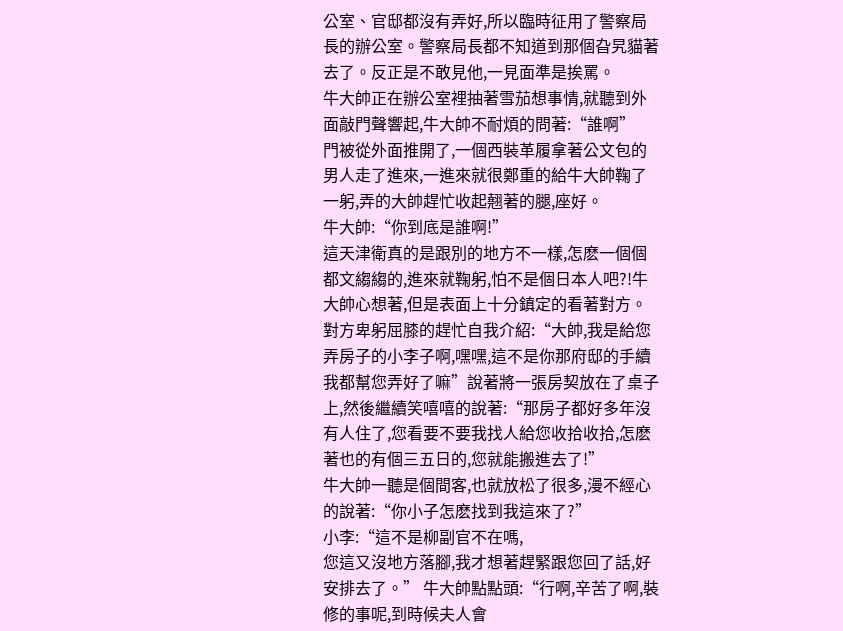公室、官邸都沒有弄好,所以臨時征用了警察局長的辦公室。警察局長都不知道到那個旮旯貓著去了。反正是不敢見他,一見面準是挨罵。
牛大帥正在辦公室裡抽著雪茄想事情,就聽到外面敲門聲響起,牛大帥不耐煩的問著:“誰啊”
門被從外面推開了,一個西裝革履拿著公文包的男人走了進來,一進來就很鄭重的給牛大帥鞠了一躬,弄的大帥趕忙收起翹著的腿,座好。
牛大帥:“你到底是誰啊!”
這天津衛真的是跟別的地方不一樣,怎麽一個個都文縐縐的,進來就鞠躬,怕不是個日本人吧?!牛大帥心想著,但是表面上十分鎮定的看著對方。
對方卑躬屈膝的趕忙自我介紹:“大帥,我是給您弄房子的小李子啊,嘿嘿,這不是你那府邸的手續我都幫您弄好了嘛”說著將一張房契放在了桌子上,然後繼續笑嘻嘻的說著:“那房子都好多年沒有人住了,您看要不要我找人給您收拾收拾,怎麽著也的有個三五日的,您就能搬進去了!”
牛大帥一聽是個間客,也就放松了很多,漫不經心的說著:“你小子怎麽找到我這來了?”
小李:“這不是柳副官不在嗎,
您這又沒地方落腳,我才想著趕緊跟您回了話,好安排去了。” 牛大帥點點頭:“行啊,辛苦了啊,裝修的事呢,到時候夫人會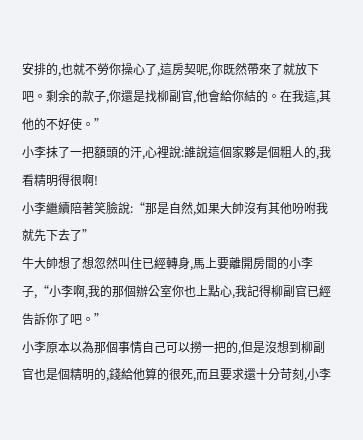安排的,也就不勞你操心了,這房契呢,你既然帶來了就放下吧。剩余的款子,你還是找柳副官,他會給你結的。在我這,其他的不好使。”
小李抹了一把額頭的汗,心裡說:誰說這個家夥是個粗人的,我看精明得很啊!
小李繼續陪著笑臉說:“那是自然,如果大帥沒有其他吩咐我就先下去了”
牛大帥想了想忽然叫住已經轉身,馬上要離開房間的小李子,“小李啊,我的那個辦公室你也上點心,我記得柳副官已經告訴你了吧。”
小李原本以為那個事情自己可以撈一把的,但是沒想到柳副官也是個精明的,錢給他算的很死,而且要求還十分苛刻,小李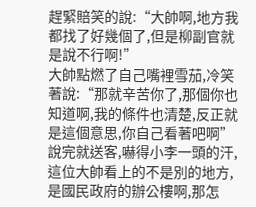趕緊賠笑的說:“大帥啊,地方我都找了好幾個了,但是柳副官就是說不行啊!”
大帥點燃了自己嘴裡雪茄,冷笑著說:“那就辛苦你了,那個你也知道啊,我的條件也清楚,反正就是這個意思,你自己看著吧啊”
說完就送客,嚇得小李一頭的汗,這位大帥看上的不是別的地方,是國民政府的辦公樓啊,那怎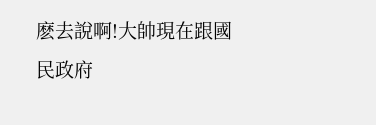麽去說啊!大帥現在跟國民政府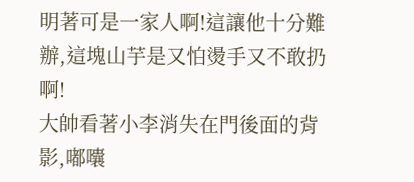明著可是一家人啊!這讓他十分難辦,這塊山芋是又怕燙手又不敢扔啊!
大帥看著小李消失在門後面的背影,嘟囔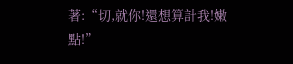著:“切,就你!還想算計我!嫩點!”